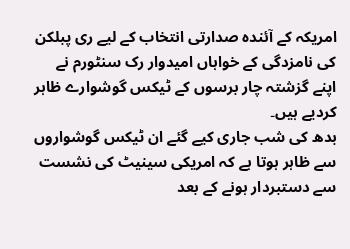امریکہ کے آئندہ صدارتی انتخاب کے لیے ری پبلکن کی نامزدگی کے خواہاں امیدوار رک سنٹورم نے اپنے گزشتہ چار برسوں کے ٹیکس گوشوارے ظاہر کردیے ہیں۔
بدھ کی شب جاری کیے گئے ان ٹیکس گوشواروں سے ظاہر ہوتا ہے کہ امریکی سینیٹ کی نشست سے دستبردار ہونے کے بعد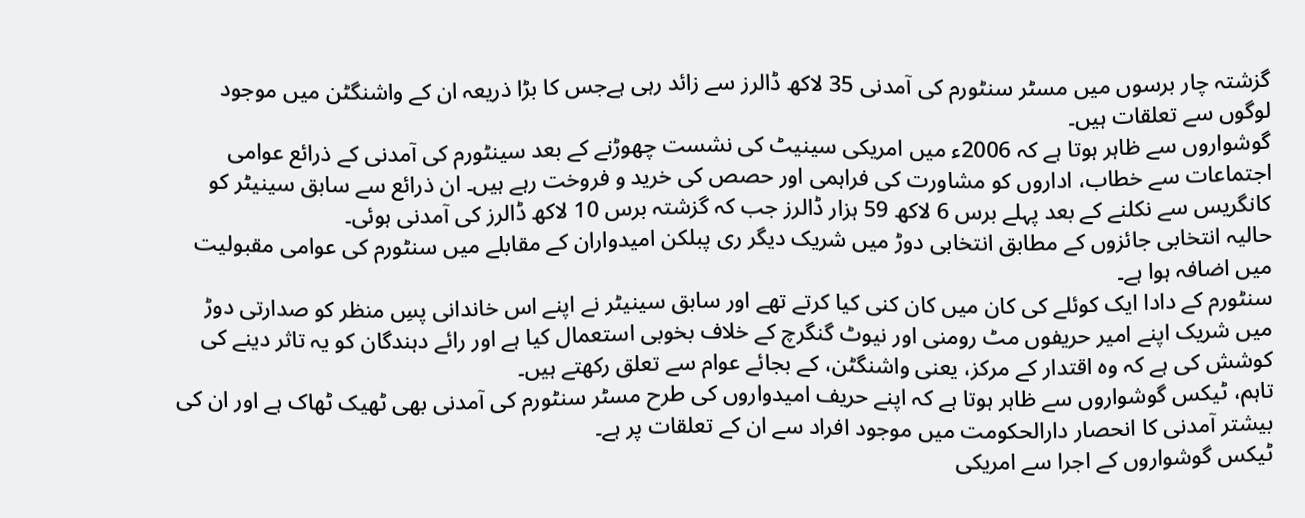گزشتہ چار برسوں میں مسٹر سنٹورم کی آمدنی 35 لاکھ ڈالرز سے زائد رہی ہےجس کا بڑا ذریعہ ان کے واشنگٹن میں موجود لوگوں سے تعلقات ہیں۔
گوشواروں سے ظاہر ہوتا ہے کہ 2006ء میں امریکی سینیٹ کی نشست چھوڑنے کے بعد سینٹورم کی آمدنی کے ذرائع عوامی اجتماعات سے خطاب، اداروں کو مشاورت کی فراہمی اور حصص کی خرید و فروخت رہے ہیں۔ ان ذرائع سے سابق سینیٹر کو کانگریس سے نکلنے کے بعد پہلے برس 6 لاکھ 59 ہزار ڈالرز جب کہ گزشتہ برس 10 لاکھ ڈالرز کی آمدنی ہوئی۔
حالیہ انتخابی جائزوں کے مطابق انتخابی دوڑ میں شریک دیگر ری پبلکن امیدواران کے مقابلے میں سنٹورم کی عوامی مقبولیت میں اضافہ ہوا ہے۔
سنٹورم کے دادا ایک کوئلے کی کان میں کان کنی کیا کرتے تھے اور سابق سینیٹر نے اپنے اس خاندانی پسِ منظر کو صدارتی دوڑ میں شریک اپنے امیر حریفوں مٹ رومنی اور نیوٹ گنگرچ کے خلاف بخوبی استعمال کیا ہے اور رائے دہندگان کو یہ تاثر دینے کی کوشش کی ہے کہ وہ اقتدار کے مرکز، یعنی واشنگٹن، کے بجائے عوام سے تعلق رکھتے ہیں۔
تاہم، ٹیکس گوشواروں سے ظاہر ہوتا ہے کہ اپنے حریف امیدواروں کی طرح مسٹر سنٹورم کی آمدنی بھی ٹھیک ٹھاک ہے اور ان کی بیشتر آمدنی کا انحصار دارالحکومت میں موجود افراد سے ان کے تعلقات پر ہے۔
ٹیکس گوشواروں کے اجرا سے امریکی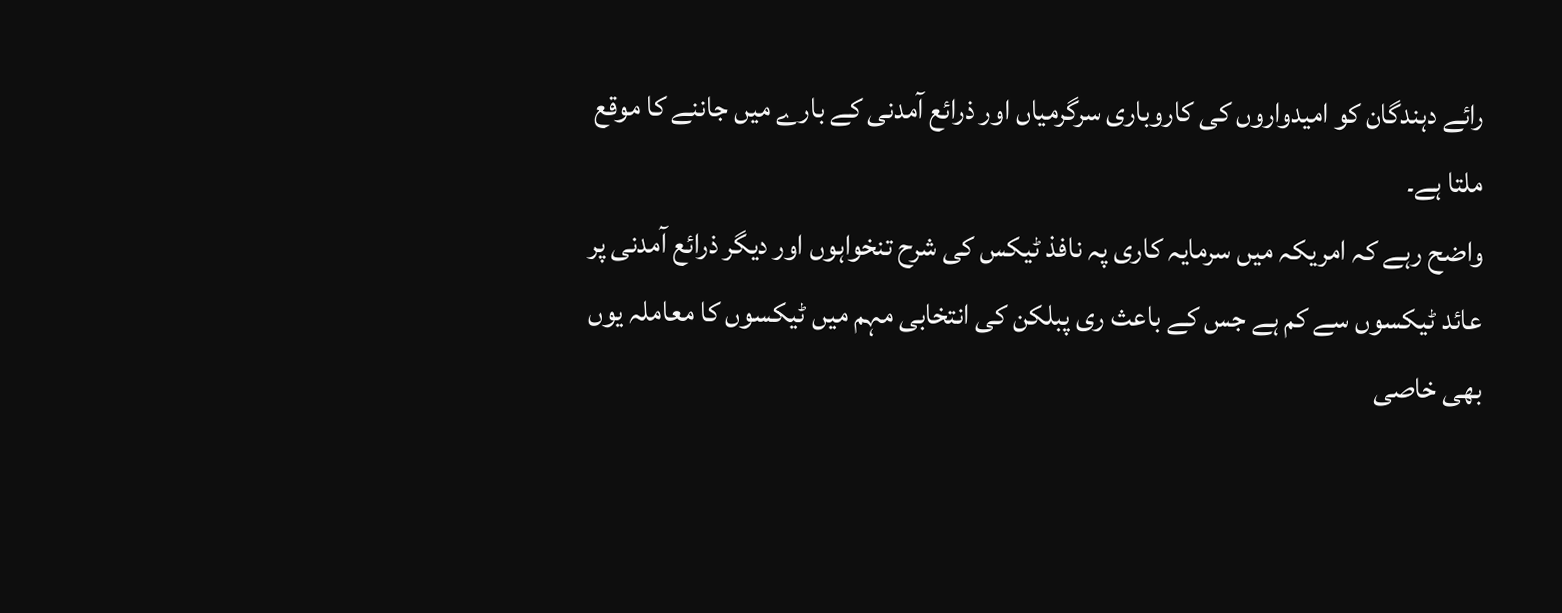رائے دہندگان کو امیدواروں کی کاروباری سرگرمیاں اور ذرائع آمدنی کے بارے میں جاننے کا موقع ملتا ہے۔
واضح رہے کہ امریکہ میں سرمایہ کاری پہ نافذ ٹیکس کی شرح تنخواہوں اور دیگر ذرائع آمدنی پر عائد ٹیکسوں سے کم ہے جس کے باعث ری پبلکن کی انتخابی مہم میں ٹیکسوں کا معاملہ یوں بھی خاصی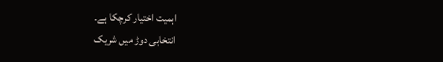اہمیت اختیار کرچکا ہے۔
انتخابی دوڑ میں شریک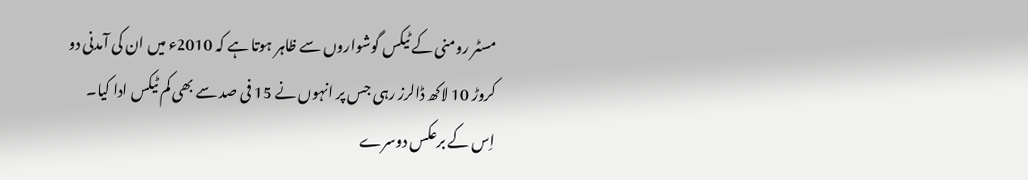مسٹر رومنی کے ٹیکس گوشواروں سے ظاہر ہوتا ہے کہ 2010ء میں ان کی آمدنی دو کروڑ 10 لاکھ ڈالرز رہی جس پر انہوں نے 15 فی صد سے بھی کم ٹیکس ادا کیا۔
اِس کے برعکس دوسرے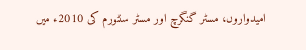امیدواروں، مسٹر گنگرچ اور مسٹر سنٹورم کی 2010ء میں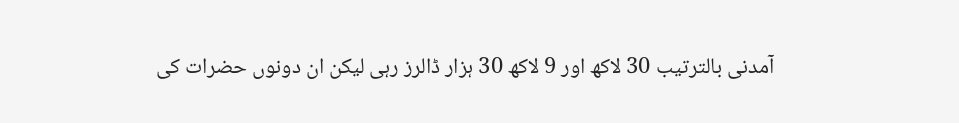آمدنی بالترتیب 30 لاکھ اور 9 لاکھ 30 ہزار ڈالرز رہی لیکن ان دونوں حضرات کی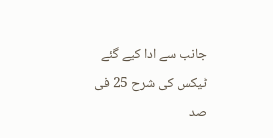جانب سے ادا کیے گئے ٹیکس کی شرح 25 فی صد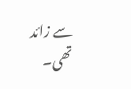سے زائد تھی۔